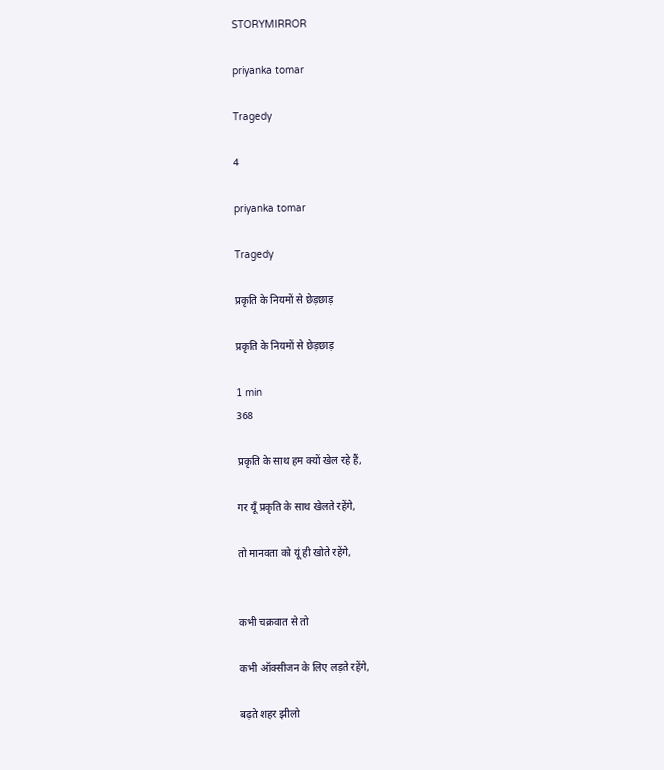STORYMIRROR

priyanka tomar

Tragedy

4

priyanka tomar

Tragedy

प्रकृति के नियमों से छेड़छाड़

प्रकृति के नियमों से छेड़छाड़

1 min
368

प्रकृति के साथ हम क्यों खेल रहे हैं,

गर यूँ प्रकृति के साथ खेलते रहेंगे,

तो मानवता को यूं ही खोते रहेंगे,


कभी चक्रवात से तो

कभी ऑक्सीजन के लिए लड़ते रहेंगे,

बढ़ते शहर झीलो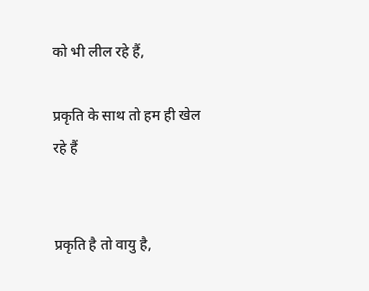को भी लील रहे हैं,

प्रकृति के साथ तो हम ही खेल रहे हैं


प्रकृति है तो वायु है,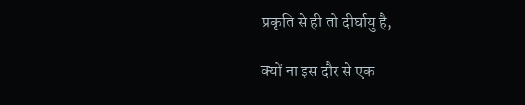प्रकृति से ही तो दीर्घायु है,

क्यों ना इस दौर से एक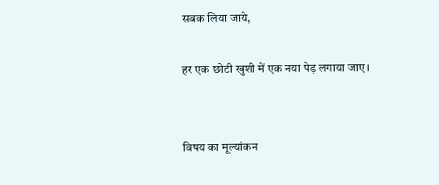सबक लिया जाये,

हर एक छोटी खुशी में एक नया पेड़ लगाया जाए।


विषय का मूल्यांकन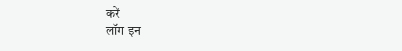करें
लॉग इन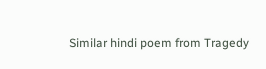Similar hindi poem from Tragedy